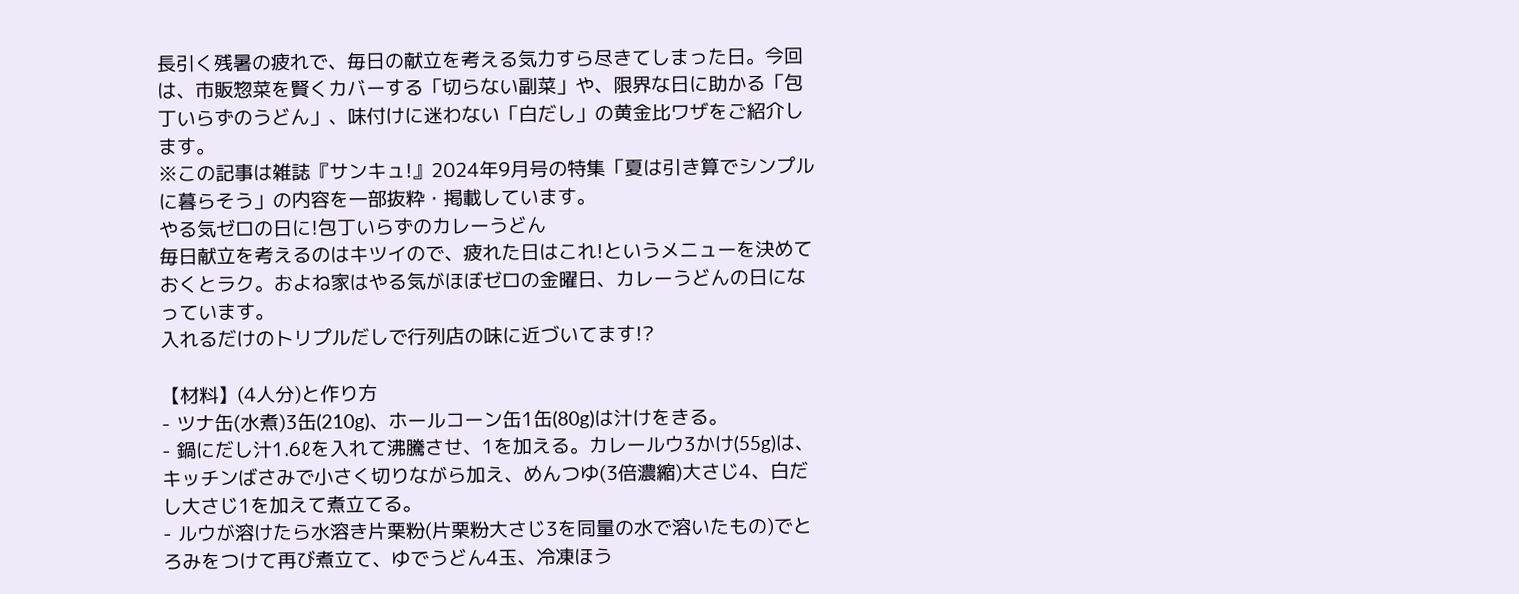長引く残暑の疲れで、毎日の献立を考える気力すら尽きてしまった日。今回は、市販惣菜を賢くカバーする「切らない副菜」や、限界な日に助かる「包丁いらずのうどん」、味付けに迷わない「白だし」の黄金比ワザをご紹介します。
※この記事は雑誌『サンキュ!』2024年9月号の特集「夏は引き算でシンプルに暮らそう」の内容を一部抜粋・掲載しています。
やる気ゼロの日に!包丁いらずのカレーうどん
毎日献立を考えるのはキツイので、疲れた日はこれ!というメニューを決めておくとラク。およね家はやる気がほぼゼロの金曜日、カレーうどんの日になっています。
入れるだけのトリプルだしで行列店の味に近づいてます!?

【材料】(4人分)と作り方
- ツナ缶(水煮)3缶(210g)、ホールコーン缶1缶(80g)は汁けをきる。
- 鍋にだし汁1.6ℓを入れて沸騰させ、1を加える。カレールウ3かけ(55g)は、キッチンばさみで小さく切りながら加え、めんつゆ(3倍濃縮)大さじ4、白だし大さじ1を加えて煮立てる。
- ルウが溶けたら水溶き片栗粉(片栗粉大さじ3を同量の水で溶いたもの)でとろみをつけて再び煮立て、ゆでうどん4玉、冷凍ほう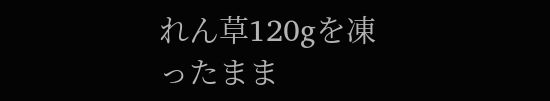れん草120gを凍ったまま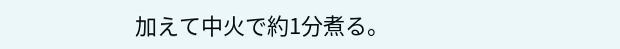加えて中火で約1分煮る。